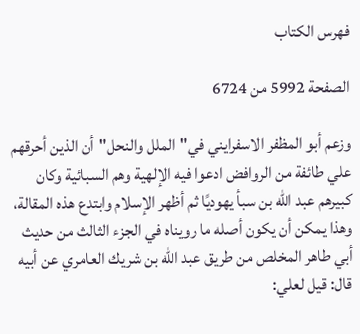فهرس الكتاب

الصفحة 5992 من 6724

وزعم أبو المظفر الاسفرايني في"الملل والنحل"أن الذين أحرقهم علي طائفة من الروافض ادعوا فيه الإلهية وهم السبائية وكان كبيرهم عبد الله بن سبأ يهوديًا ثم أظهر الإسلام وابتدع هذه المقالة، وهذا يمكن أن يكون أصله ما رويناه في الجزء الثالث من حديث أبي طاهر المخلص من طريق عبد الله بن شريك العامري عن أبيه قال: قيل لعلي: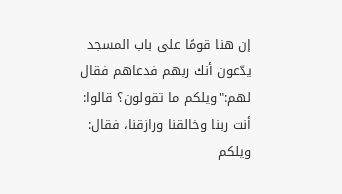إن هنا قومًا على باب المسجد يدّعون أنك ربهم فدعاهم فقال لهم:"ويلكم ما تقولون؟ قالوا: أنت ربنا وخالقنا ورازقنا، فقال: ويلكم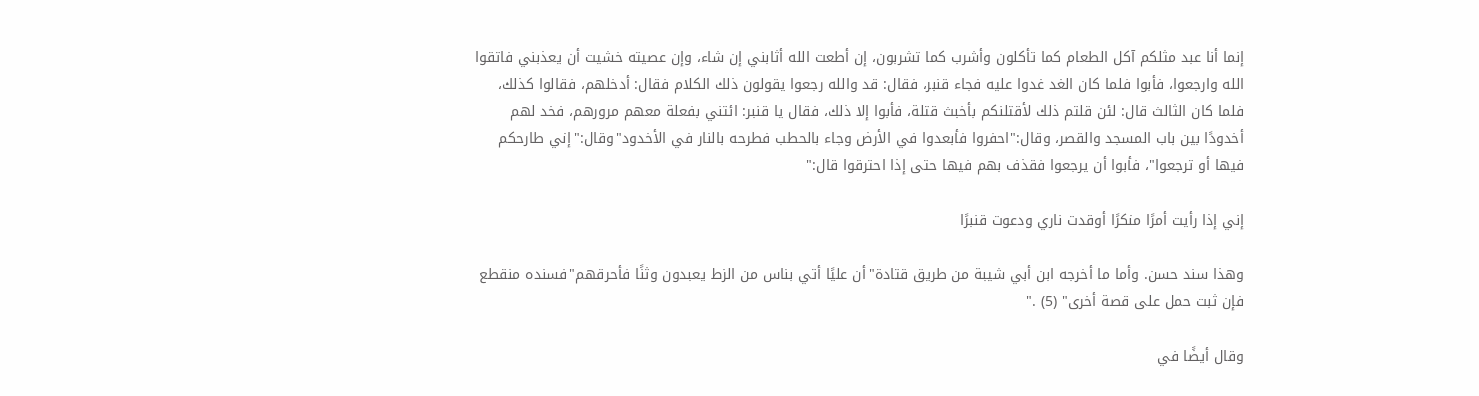إنما أنا عبد مثلكم آكل الطعام كما تأكلون وأشرب كما تشربون، إن أطعت الله أثابني إن شاء، وإن عصيته خشيت أن يعذبني فاتقوا الله وارجعوا، فأبوا فلما كان الغد غدوا عليه فجاء قنبر، فقال: قد والله رجعوا يقولون ذلك الكلام فقال: أدخلهم، فقالوا كذلك، فلما كان الثالث قال: لئن قلتم ذلك لأقتلنكم بأخبث قتلة، فأبوا إلا ذلك، فقال يا قنبر: ائتني بفعلة معهم مرورهم، فخد لهم أخدودًا بين باب المسجد والقصر، وقال:"احفروا فأبعدوا في الأرض وجاء بالحطب فطرحه بالنار في الأخدود"وقال:"إني طارحكم فيها أو ترجعوا"، فأبوا أن يرجعوا فقذف بهم فيها حتى إذا احترقوا قال:"

إني إذا رأيت أمرًا منكرًا أوقدت ناري ودعوت قنبرًا

وهذا سند حسن. وأما ما أخرجه ابن أبي شيبة من طريق قتادة"أن عليًا أتي بناس من الزط يعبدون وثنًا فأحرقهم"فسنده منقطع فإن ثبت حمل على قصة أخرى" (5) ."

وقال أيضًا في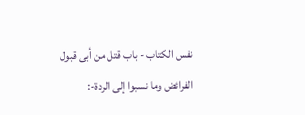نفس الكتاب - باب قتل من أبى قبول الفرائض وما نسبوا إلى الردة-: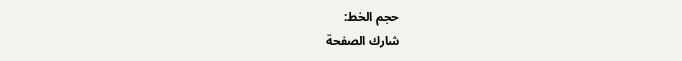حجم الخط:
شارك الصفحة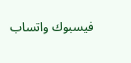فيسبوك واتساب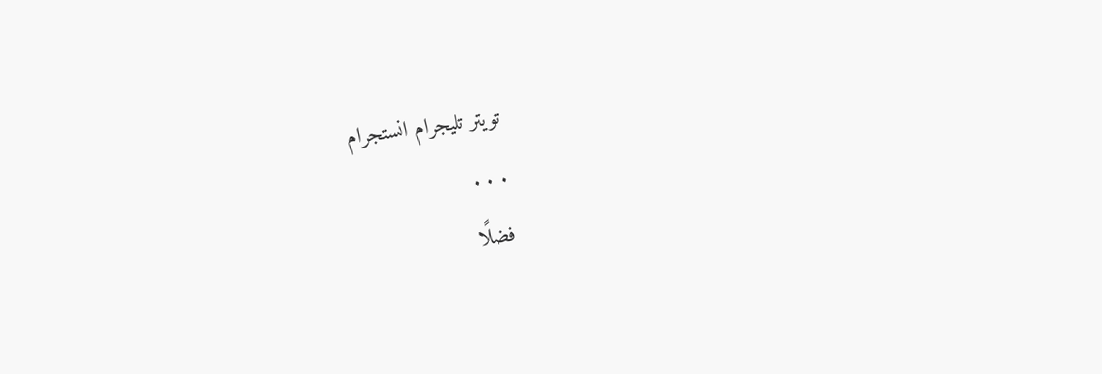تويتر تليجرام انستجرام
. . .
فضلًا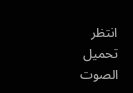انتظر تحميل الصوت